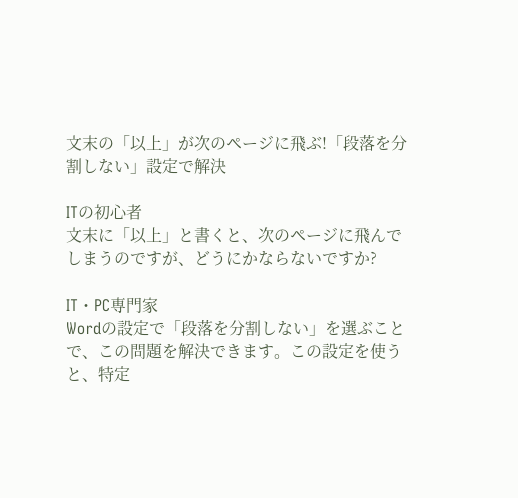文末の「以上」が次のページに飛ぶ!「段落を分割しない」設定で解決

ITの初心者
文末に「以上」と書くと、次のページに飛んでしまうのですが、どうにかならないですか?

IT・PC専門家
Wordの設定で「段落を分割しない」を選ぶことで、この問題を解決できます。この設定を使うと、特定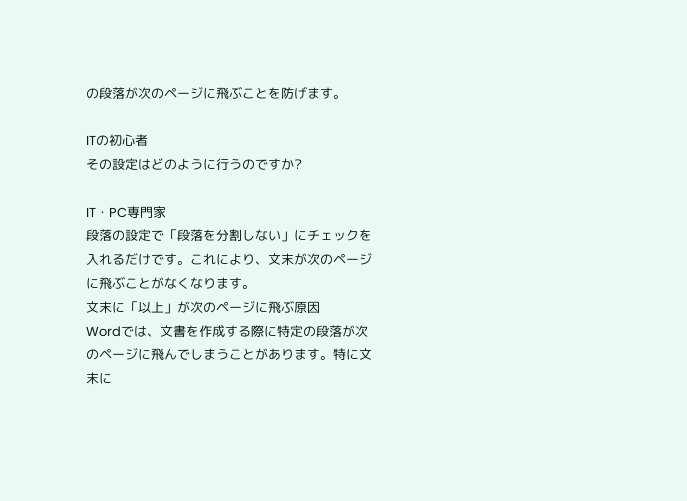の段落が次のページに飛ぶことを防げます。

ITの初心者
その設定はどのように行うのですか?

IT・PC専門家
段落の設定で「段落を分割しない」にチェックを入れるだけです。これにより、文末が次のページに飛ぶことがなくなります。
文末に「以上」が次のページに飛ぶ原因
Wordでは、文書を作成する際に特定の段落が次のページに飛んでしまうことがあります。特に文末に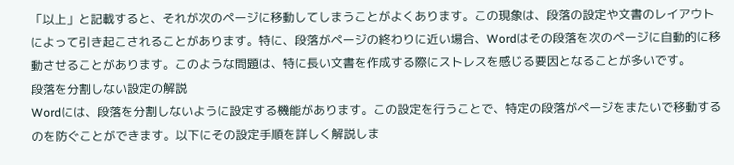「以上」と記載すると、それが次のページに移動してしまうことがよくあります。この現象は、段落の設定や文書のレイアウトによって引き起こされることがあります。特に、段落がページの終わりに近い場合、Wordはその段落を次のページに自動的に移動させることがあります。このような問題は、特に長い文書を作成する際にストレスを感じる要因となることが多いです。
段落を分割しない設定の解説
Wordには、段落を分割しないように設定する機能があります。この設定を行うことで、特定の段落がページをまたいで移動するのを防ぐことができます。以下にその設定手順を詳しく解説しま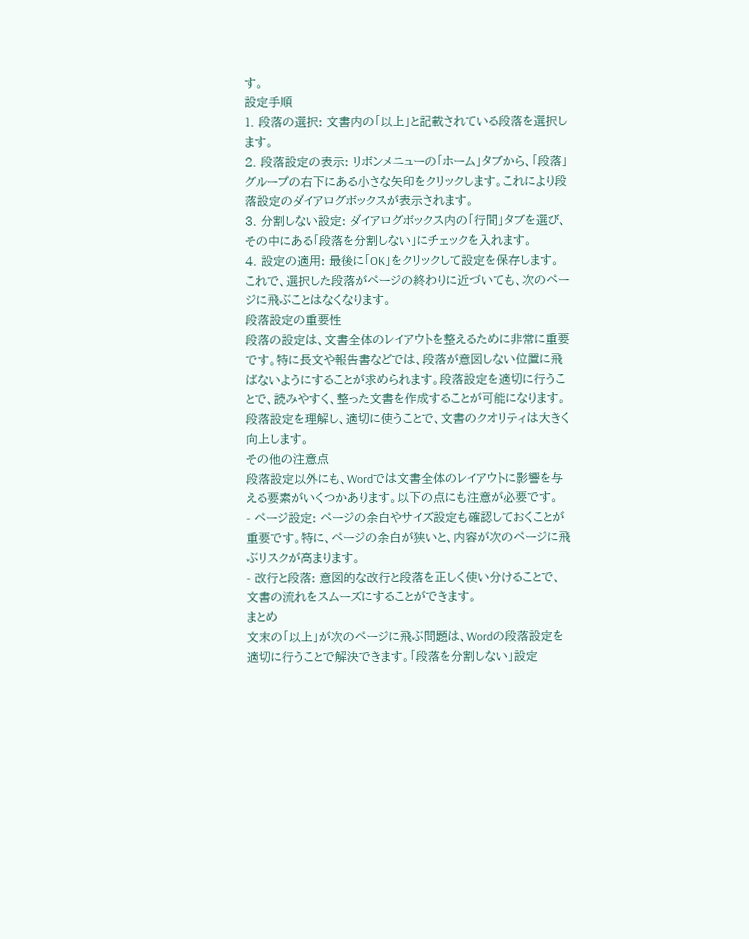す。
設定手順
1. 段落の選択: 文書内の「以上」と記載されている段落を選択します。
2. 段落設定の表示: リボンメニューの「ホーム」タブから、「段落」グループの右下にある小さな矢印をクリックします。これにより段落設定のダイアログボックスが表示されます。
3. 分割しない設定: ダイアログボックス内の「行間」タブを選び、その中にある「段落を分割しない」にチェックを入れます。
4. 設定の適用: 最後に「OK」をクリックして設定を保存します。
これで、選択した段落がページの終わりに近づいても、次のページに飛ぶことはなくなります。
段落設定の重要性
段落の設定は、文書全体のレイアウトを整えるために非常に重要です。特に長文や報告書などでは、段落が意図しない位置に飛ばないようにすることが求められます。段落設定を適切に行うことで、読みやすく、整った文書を作成することが可能になります。
段落設定を理解し、適切に使うことで、文書のクオリティは大きく向上します。
その他の注意点
段落設定以外にも、Wordでは文書全体のレイアウトに影響を与える要素がいくつかあります。以下の点にも注意が必要です。
- ページ設定: ページの余白やサイズ設定も確認しておくことが重要です。特に、ページの余白が狭いと、内容が次のページに飛ぶリスクが高まります。
- 改行と段落: 意図的な改行と段落を正しく使い分けることで、文書の流れをスムーズにすることができます。
まとめ
文末の「以上」が次のページに飛ぶ問題は、Wordの段落設定を適切に行うことで解決できます。「段落を分割しない」設定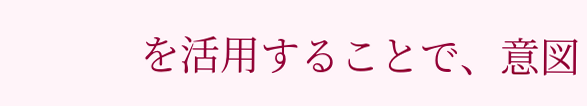を活用することで、意図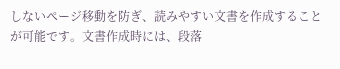しないページ移動を防ぎ、読みやすい文書を作成することが可能です。文書作成時には、段落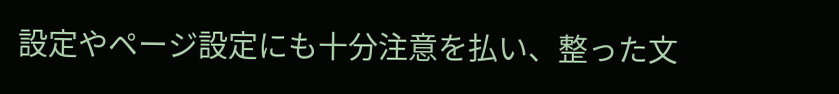設定やページ設定にも十分注意を払い、整った文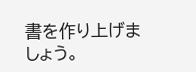書を作り上げましょう。